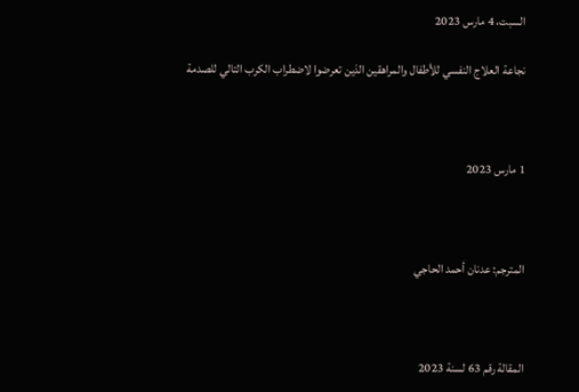السبت، 4 مارس 2023

نجاعة العلاج النفسي للأطفال والمراهقين الذين تعرضوا لاضطراب الكرب التالي للصدمة



1 مارس 2023



المترجم: عدنان أحمد الحاجي



المقالة رقم 63 لسنة 2023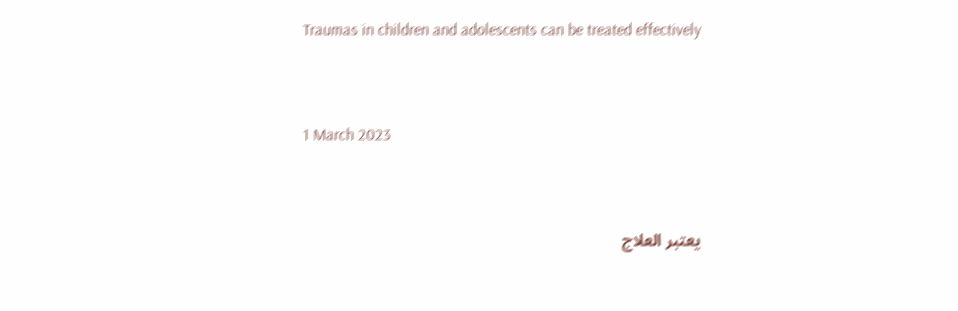Traumas in children and adolescents can be treated effectively



1 March 2023



يعتبر العلاج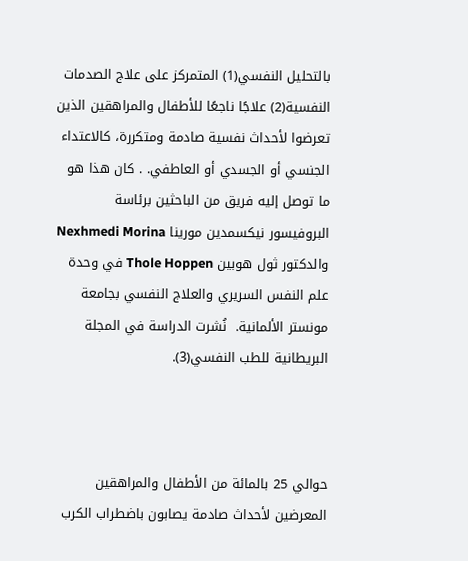بالتحليل النفسي(1) المتمركز على علاج الصدمات النفسية(2) علاجًا ناجعًا للأطفال والمراهقين الذين تعرضوا لأحداث نفسية صادمة ومتكررة، كالاعتداء الجنسي أو الجسدي أو العاطفي. . كان هذا هو ما توصل إليه فريق من الباحثين برئاسة البروفيسور نيكسمدين مورينا Nexhmedi Morina والدكتور ثول هوبين Thole Hoppen في وحدة علم النفس السريري والعلاج النفسي بجامعة مونستر الألمانية.  نُشرت الدراسة في المجلة البريطانية للطب النفسي(3).



حوالي 25 بالمائة من الأطفال والمراهقين المعرضين لأحداث صادمة يصابون باضطراب الكرب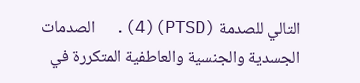التالي للصدمة (PTSD)(4).  الصدمات الجسدية والجنسية والعاطفية المتكررة في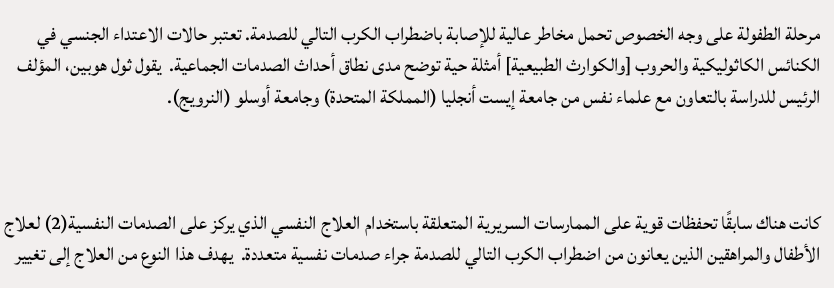مرحلة الطفولة على وجه الخصوص تحمل مخاطر عالية للإصابة باضطراب الكرب التالي للصدمة. تعتبر حالات الاعتداء الجنسي في الكنائس الكاثوليكية والحروب [والكوارث الطبيعية] أمثلة حية توضح مدى نطاق أحداث الصدمات الجماعية.  يقول ثول هوبين، المؤلف الرئيس للدراسة بالتعاون مع علماء نفس من جامعة إيست أنجليا (المملكة المتحدة) وجامعة أوسلو (النرويج).



كانت هناك سابقًا تحفظات قوية على الممارسات السريرية المتعلقة باستخدام العلاج النفسي الذي يركز على الصدمات النفسية(2) لعلاج الأطفال والمراهقين الذين يعانون من اضطراب الكرب التالي للصدمة جراء صدمات نفسية متعددة.  يهدف هذا النوع من العلاج إلى تغيير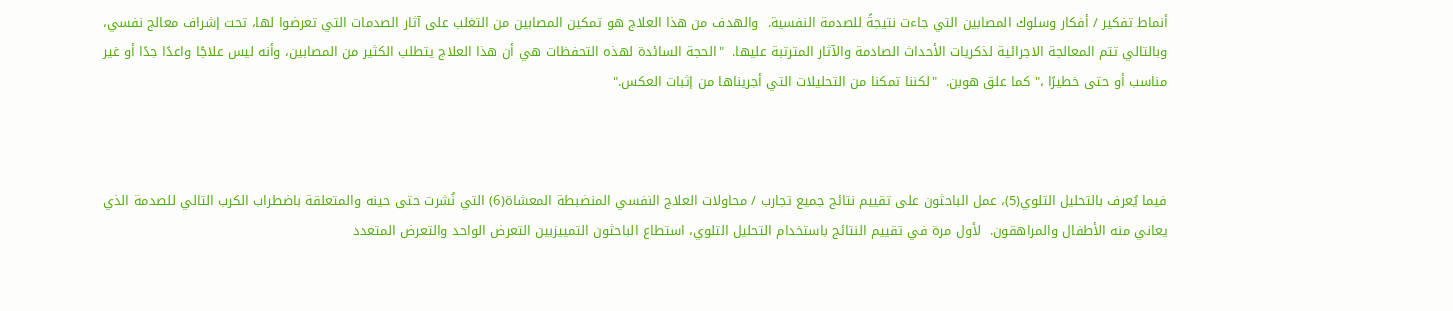أنماط تفكير / أفكار وسلوك المصابين التي جاءت نتيجةً للصدمة النفسية.  والهدف من هذا العلاج هو تمكين المصابين من التغلب على آثار الصدمات التي تعرضوا لها، تحت إشراف معالج نفسي، وبالتالي تتم المعالجة الاجرائية لذكريات الأحداث الصادمة والآثار المترتبة عليها.  "الحجة السائدة لهذه التحفظات هي أن هذا العلاج يتطلب الكثير من المصابين، وأنه ليس علاجًا واعدًا جدًا أو غير مناسب أو حتى خطيرًا ،" كما علق هوبن.  "لكننا تمكنا من التحليلات التي أجريناها من إثبات العكس."



فيما يُعرف بالتحليل التلوي(5)، عمل الباحثون على تقييم نتائج جميع تجارب / محاولات العلاج النفسي المنضبطة المعشاة(6) التي نُشرت حتى حينه والمتعلقة باضطراب الكرب التالي للصدمة الذي يعاني منه الأطفال والمراهقون.  لأول مرة في تقييم النتائج باستخدام التحليل التلوي، استطاع الباحثون التمييزبين التعرض الواحد والتعرض المتعدد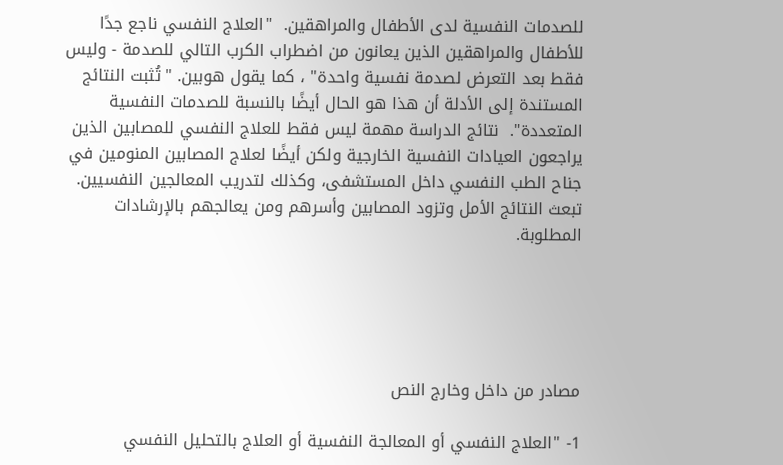للصدمات النفسية لدى الأطفال والمراهقين.  "العلاج النفسي ناجع جدًا للأطفال والمراهقين الذين يعانون من اضطراب الكرب التالي للصدمة - وليس فقط بعد التعرض لصدمة نفسية واحدة" ، كما يقول هوبين. "تُثبت النتائج المستندة إلى الأدلة أن هذا هو الحال أيضًا بالنسبة للصدمات النفسية المتعددة".  نتائج الدراسة مهمة ليس فقط للعلاج النفسي للمصابين الذين يراجعون العيادات النفسية الخارجية ولكن أيضًا لعلاج المصابين المنومين في جناح الطب النفسي داخل المستشفى، وكذلك لتدريب المعالجين النفسيين.  تبعث النتائج الأمل وتزود المصابين وأسرهم ومن يعالجهم بالإرشادات المطلوبة.





مصادر من داخل وخارج النص

1- "العلاج النفسي أو المعالجة النفسية أو العلاج بالتحليل النفسي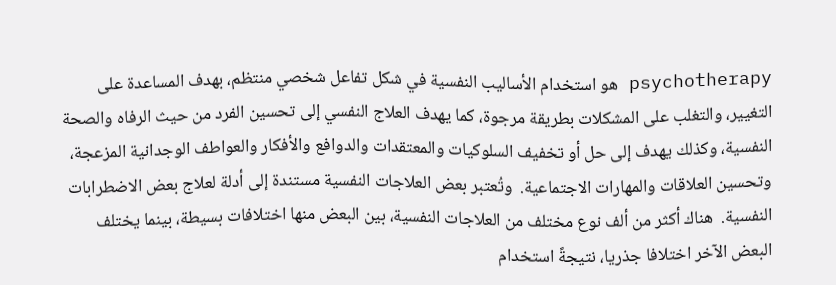psychotherapy هو استخدام الأساليب النفسية في شكل تفاعل شخصي منتظم، بهدف المساعدة على التغيير، والتغلب على المشكلات بطريقة مرجوة، كما يهدف العلاج النفسي إلى تحسين الفرد من حيث الرفاه والصحة النفسية، وكذلك يهدف إلى حل أو تخفيف السلوكيات والمعتقدات والدوافع والأفكار والعواطف الوجدانية المزعجة، وتحسين العلاقات والمهارات الاجتماعية.  وتُعتبر بعض العلاجات النفسية مستندة إلى أدلة لعلاج بعض الاضطرابات النفسية.  هناك أكثر من ألف نوع مختلف من العلاجات النفسية، بين البعض منها اختلافات بسيطة، بينما يختلف البعض الآخر اختلافا جذريا، نتيجةً استخدام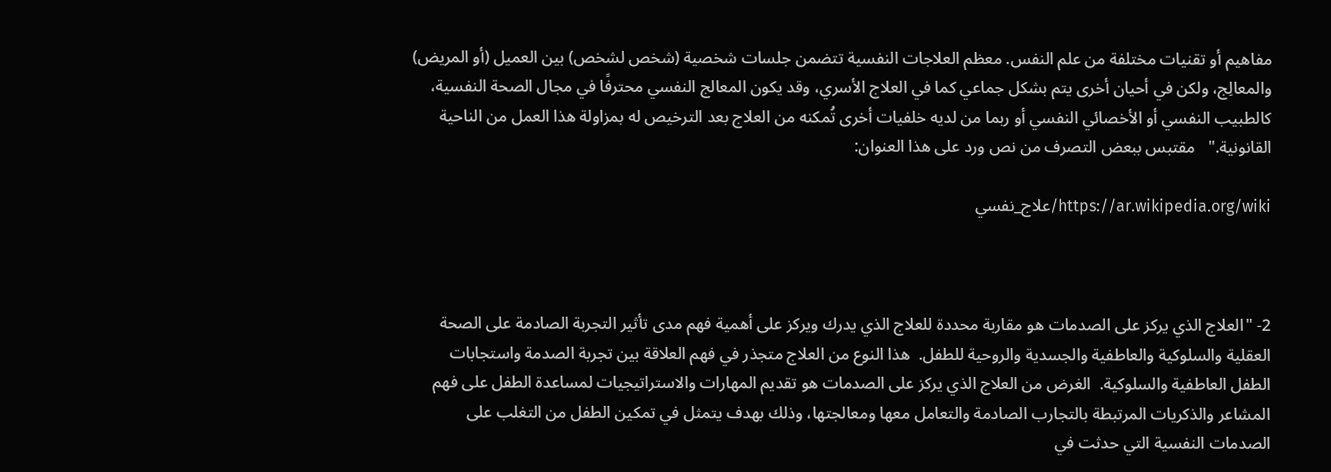مفاهيم أو تقنيات مختلفة من علم النفس. معظم العلاجات النفسية تتضمن جلسات شخصية (شخص لشخص) بين العميل (أو المريض) والمعالِج، ولكن في أحيان أخرى يتم بشكل جماعي كما في العلاج الأسري، وقد يكون المعالج النفسي محترفًا في مجال الصحة النفسية، كالطبيب النفسي أو الأخصائي النفسي أو ربما من لديه خلفيات أخرى تُمكنه من العلاج بعد الترخيص له بمزاولة هذا العمل من الناحية القانونية."   مقتبس ببعض التصرف من نص ورد على هذا العنوان:

https://ar.wikipedia.org/wiki/علاج_نفسي



2- "العلاج الذي يركز على الصدمات هو مقاربة محددة للعلاج الذي يدرك ويركز على أهمية فهم مدى تأثير التجربة الصادمة على الصحة العقلية والسلوكية والعاطفية والجسدية والروحية للطفل.  هذا النوع من العلاج متجذر في فهم العلاقة بين تجربة الصدمة واستجابات الطفل العاطفية والسلوكية.  الغرض من العلاج الذي يركز على الصدمات هو تقديم المهارات والاستراتيجيات لمساعدة الطفل على فهم المشاعر والذكريات المرتبطة بالتجارب الصادمة والتعامل معها ومعالجتها، وذلك بهدف يتمثل في تمكين الطفل من التغلب على الصدمات النفسية التي حدثت في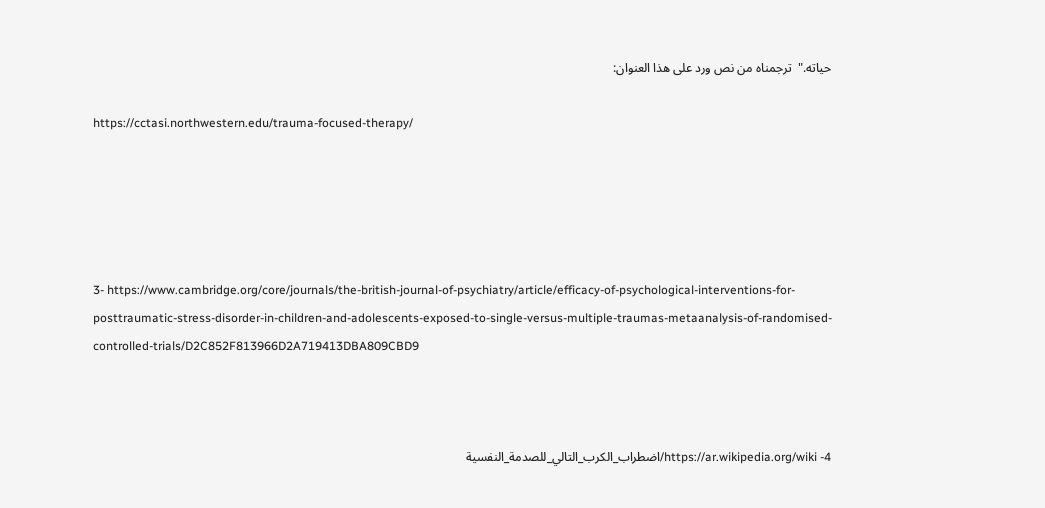حياته."  ترجمناه من نص ورد على هذا العنوان:

https://cctasi.northwestern.edu/trauma-focused-therapy/





3- https://www.cambridge.org/core/journals/the-british-journal-of-psychiatry/article/efficacy-of-psychological-interventions-for-posttraumatic-stress-disorder-in-children-and-adolescents-exposed-to-single-versus-multiple-traumas-metaanalysis-of-randomised-controlled-trials/D2C852F813966D2A719413DBA809CBD9



4- https://ar.wikipedia.org/wiki/اضطراب_الكرب_التالي_للصدمة_النفسية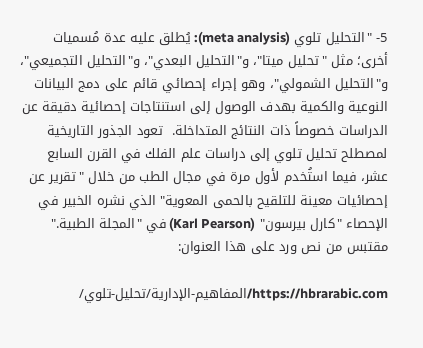5- "التحليل تلوي (meta analysis): يُطلق عليه عدة مُسميات أخرى؛ مثل "تحليل ميتا"، و"التحليل البعدي"، و"التحليل التجميعي"، و"التحليل الشمولي"، وهو إجراء إحصائي قائم على دمج البيانات النوعية والكمية بهدف الوصول إلى استنتاجات إحصائية دقيقة عن الدراسات خصوصاً ذات النتائج المتداخلة.  تعود الجذور التاريخية لمصطلح تحليل تلوي إلى دراسات علم الفلك في القرن السابع عشر، فيما استُخدم لأول مرة في مجال الطب من خلال "تقرير عن إحصائيات معينة للتلقيح بالحمى المعوية" الذي نشره الخبير في الإحصاء "كارل بيرسون" (Karl Pearson) في "المجلة الطبية." مقتبس من نص ورد على هذا العنوان:

https://hbrarabic.com/المفاهيم-الإدارية/تحليل-تلوي/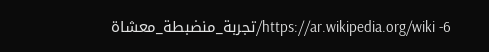6- https://ar.wikipedia.org/wiki/تجربة_منضبطة_معشاة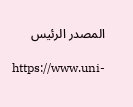المصدر الرئيس

https://www.uni-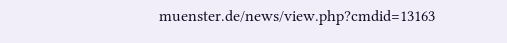muenster.de/news/view.php?cmdid=13163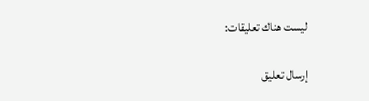ليست هناك تعليقات:

إرسال تعليق